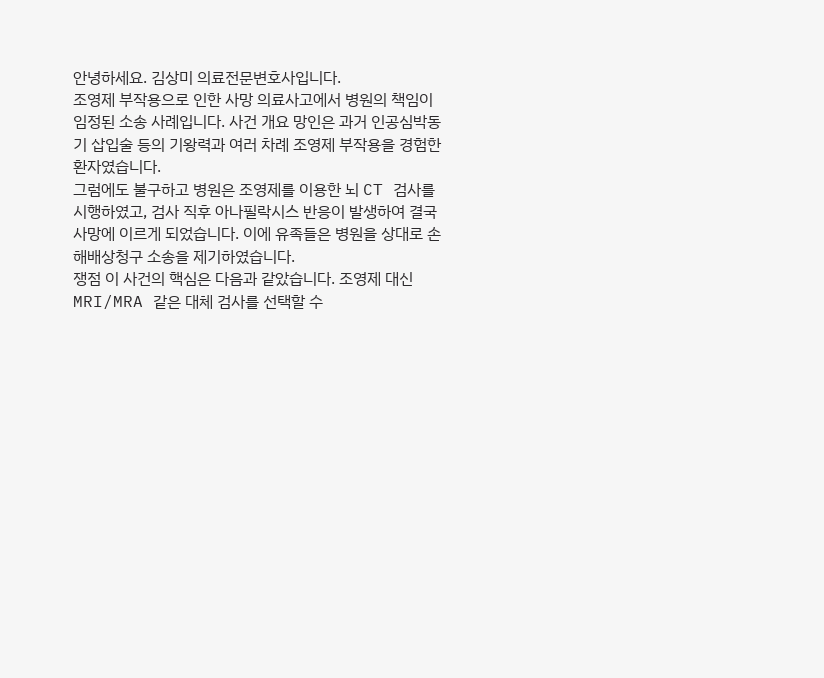안녕하세요. 김상미 의료전문변호사입니다.
조영제 부작용으로 인한 사망 의료사고에서 병원의 책임이 임정된 소송 사례입니다. 사건 개요 망인은 과거 인공심박동기 삽입술 등의 기왕력과 여러 차례 조영제 부작용을 경험한 환자였습니다.
그럼에도 불구하고 병원은 조영제를 이용한 뇌 CT 검사를 시행하였고, 검사 직후 아나필락시스 반응이 발생하여 결국 사망에 이르게 되었습니다. 이에 유족들은 병원을 상대로 손해배상청구 소송을 제기하였습니다.
쟁점 이 사건의 핵심은 다음과 같았습니다. 조영제 대신 MRI/MRA 같은 대체 검사를 선택할 수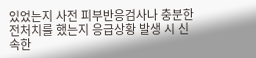있었는지 사전 피부반응검사나 충분한 전처치를 했는지 응급상황 발생 시 신속한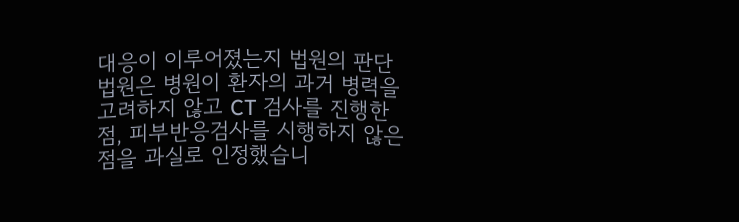대응이 이루어졌는지 법원의 판단 법원은 병원이 환자의 과거 병력을 고려하지 않고 CT 검사를 진행한 점, 피부반응검사를 시행하지 않은 점을 과실로 인정했습니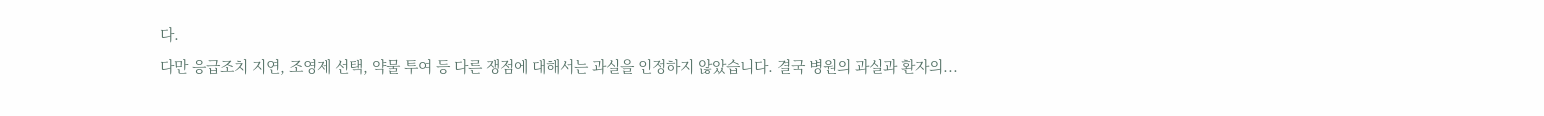다.
다만 응급조치 지연, 조영제 선택, 약물 투여 등 다른 쟁점에 대해서는 과실을 인정하지 않았습니다. 결국 병원의 과실과 환자의...